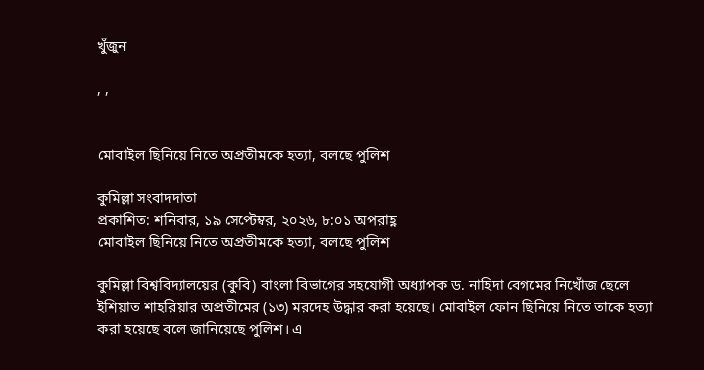খুঁজুন

, ,


মোবাইল ছিনিয়ে নিতে অপ্রতীমকে হত্যা, বলছে পুলিশ

কুমিল্লা সংবাদদাতা
প্রকাশিত: শনিবার, ১৯ সেপ্টেম্বর, ২০২৬, ৮:০১ অপরাহ্ণ
মোবাইল ছিনিয়ে নিতে অপ্রতীমকে হত্যা, বলছে পুলিশ

কুমিল্লা বিশ্ববিদ্যালয়ের (কুবি) বাংলা বিভাগের সহযোগী অধ্যাপক ড. নাহিদা বেগমের নিখোঁজ ছেলে ইশিয়াত শাহরিয়ার অপ্রতীমের (১৩) মরদেহ উদ্ধার করা হয়েছে। মোবাইল ফোন ছিনিয়ে নিতে তাকে হত্যা করা হয়েছে বলে জানিয়েছে পুলিশ। এ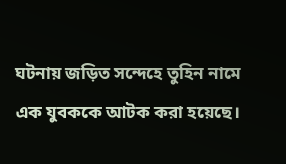ঘটনায় জড়িত সন্দেহে তুহিন নামে এক যুবককে আটক করা হয়েছে।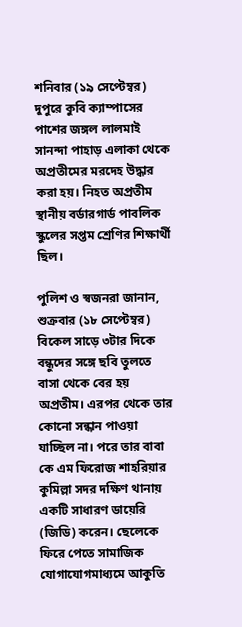শনিবার (১৯ সেপ্টেম্বর) দুপুরে কুবি ক্যাম্পাসের পাশের জঙ্গল লালমাই সানন্দা পাহাড় এলাকা থেকে অপ্রতীমের মরদেহ উদ্ধার করা হয়। নিহত অপ্রতীম স্থানীয় বর্ডারগার্ড পাবলিক স্কুলের সপ্তম শ্রেণির শিক্ষার্থী ছিল।

পুলিশ ও স্বজনরা জানান, শুক্রবার (১৮ সেপ্টেম্বর) বিকেল সাড়ে ৩টার দিকে বন্ধুদের সঙ্গে ছবি তুলতে বাসা থেকে বের হয় অপ্রতীম। এরপর থেকে তার কোনো সন্ধান পাওয়া যাচ্ছিল না। পরে তার বাবা কে এম ফিরোজ শাহরিয়ার কুমিল্লা সদর দক্ষিণ থানায় একটি সাধারণ ডায়েরি (জিডি) করেন। ছেলেকে ফিরে পেতে সামাজিক যোগাযোগমাধ্যমে আকুতি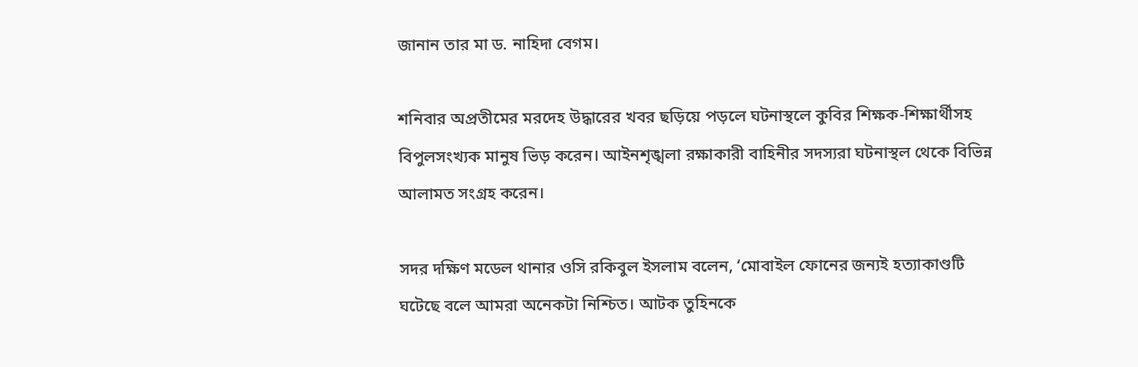জানান তার মা ড. নাহিদা বেগম।

শনিবার অপ্রতীমের মরদেহ উদ্ধারের খবর ছড়িয়ে পড়লে ঘটনাস্থলে কুবির শিক্ষক-শিক্ষার্থীসহ বিপুলসংখ্যক মানুষ ভিড় করেন। আইনশৃঙ্খলা রক্ষাকারী বাহিনীর সদস্যরা ঘটনাস্থল থেকে বিভিন্ন আলামত সংগ্রহ করেন।

সদর দক্ষিণ মডেল থানার ওসি রকিবুল ইসলাম বলেন, ‘মোবাইল ফোনের জন্যই হত্যাকাণ্ডটি ঘটেছে বলে আমরা অনেকটা নিশ্চিত। আটক তুহিনকে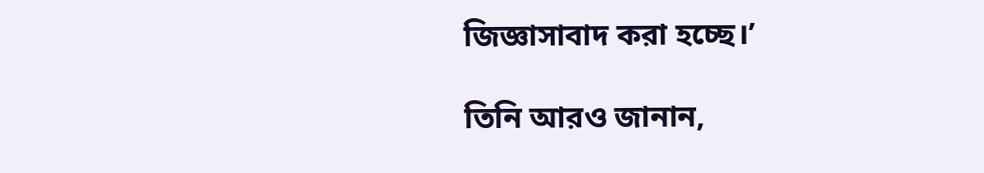জিজ্ঞাসাবাদ করা হচ্ছে।’

তিনি আরও জানান,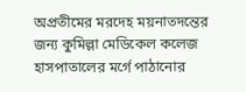অপ্রতীমের মরদেহ ময়নাতদন্তের জন্য কুমিল্লা মেডিকেল কলেজ হাসপাতালের মর্গে পাঠানোর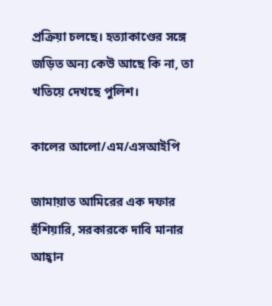প্রক্রিয়া চলছে। হত্যাকাণ্ডের সঙ্গে জড়িত অন্য কেউ আছে কি না, তা খতিয়ে দেখছে পুলিশ।

কালের আলো/এম/এসআইপি

জামায়াত আমিরের এক দফার হুঁশিয়ারি, সরকারকে দাবি মানার আহ্বান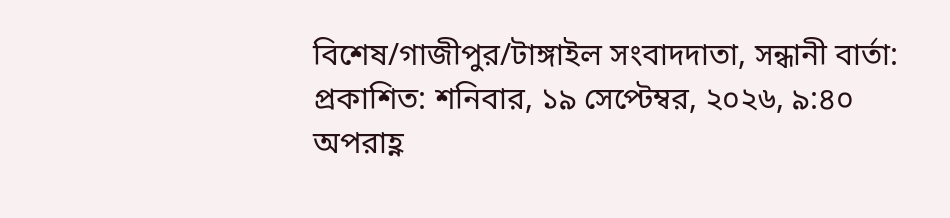বিশেষ/গাজীপুর/টাঙ্গাইল সংবাদদাতা, সন্ধানী বার্তা:
প্রকাশিত: শনিবার, ১৯ সেপ্টেম্বর, ২০২৬, ৯:৪০ অপরাহ্ণ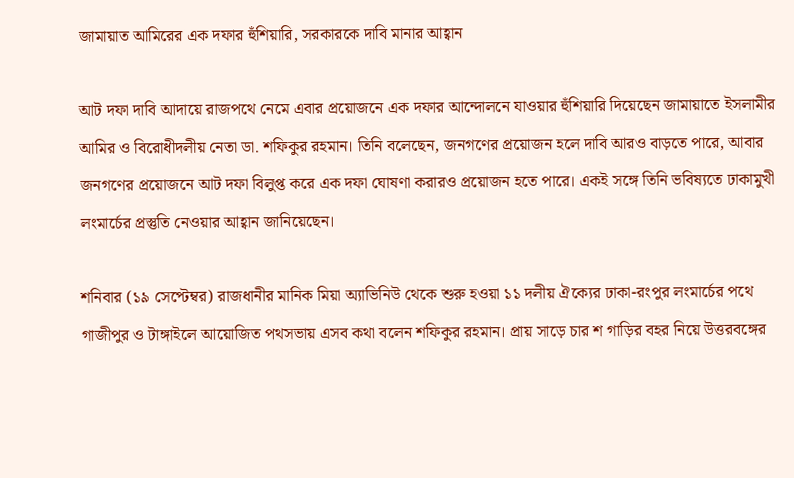জামায়াত আমিরের এক দফার হুঁশিয়ারি, সরকারকে দাবি মানার আহ্বান

আট দফা দাবি আদায়ে রাজপথে নেমে এবার প্রয়োজনে এক দফার আন্দোলনে যাওয়ার হুঁশিয়ারি দিয়েছেন জামায়াতে ইসলামীর আমির ও বিরোধীদলীয় নেতা ডা. শফিকুর রহমান। তিনি বলেছেন, জনগণের প্রয়োজন হলে দাবি আরও বাড়তে পারে, আবার জনগণের প্রয়োজনে আট দফা বিলুপ্ত করে এক দফা ঘোষণা করারও প্রয়োজন হতে পারে। একই সঙ্গে তিনি ভবিষ্যতে ঢাকামুখী লংমার্চের প্রস্তুতি নেওয়ার আহ্বান জানিয়েছেন।

শনিবার (১৯ সেপ্টেম্বর) রাজধানীর মানিক মিয়া অ্যাভিনিউ থেকে শুরু হওয়া ১১ দলীয় ঐক্যের ঢাকা-রংপুর লংমার্চের পথে গাজীপুর ও টাঙ্গাইলে আয়োজিত পথসভায় এসব কথা বলেন শফিকুর রহমান। প্রায় সাড়ে চার শ গাড়ির বহর নিয়ে উত্তরবঙ্গের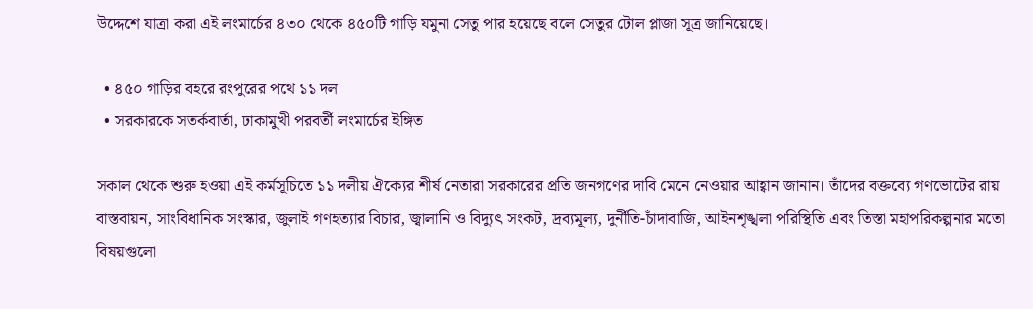উদ্দেশে যাত্রা করা এই লংমার্চের ৪৩০ থেকে ৪৫০টি গাড়ি যমুনা সেতু পার হয়েছে বলে সেতুর টোল প্লাজা সূত্র জানিয়েছে।

  • ৪৫০ গাড়ির বহরে রংপুরের পথে ১১ দল
  • সরকারকে সতর্কবার্তা, ঢাকামুখী পরবর্তী লংমার্চের ইঙ্গিত

সকাল থেকে শুরু হওয়া এই কর্মসূচিতে ১১ দলীয় ঐক্যের শীর্ষ নেতারা সরকারের প্রতি জনগণের দাবি মেনে নেওয়ার আহ্বান জানান। তাঁদের বক্তব্যে গণভোটের রায় বাস্তবায়ন, সাংবিধানিক সংস্কার, জুলাই গণহত্যার বিচার, জ্বালানি ও বিদ্যুৎ সংকট, দ্রব্যমূল্য, দুর্নীতি-চাঁদাবাজি, আইনশৃঙ্খলা পরিস্থিতি এবং তিস্তা মহাপরিকল্পনার মতো বিষয়গুলো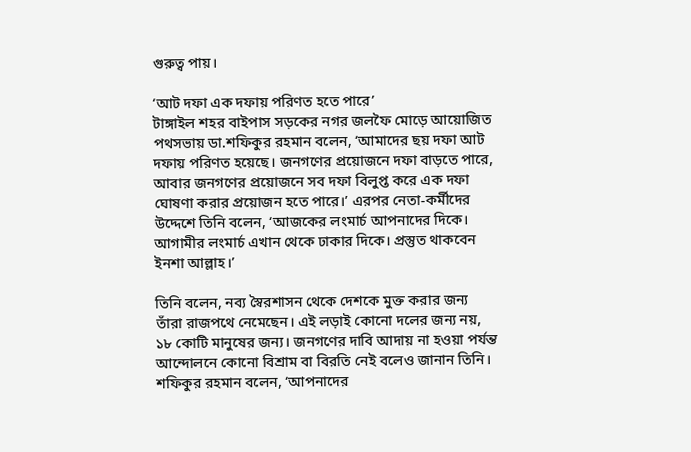গুরুত্ব পায়।

‘আট দফা এক দফায় পরিণত হতে পারে’
টাঙ্গাইল শহর বাইপাস সড়কের নগর জলফৈ মোড়ে আয়োজিত পথসভায় ডা.শফিকুর রহমান বলেন, ‘আমাদের ছয় দফা আট দফায় পরিণত হয়েছে। জনগণের প্রয়োজনে দফা বাড়তে পারে, আবার জনগণের প্রয়োজনে সব দফা বিলুপ্ত করে এক দফা ঘোষণা করার প্রয়োজন হতে পারে।’ এরপর নেতা-কর্মীদের উদ্দেশে তিনি বলেন, ‘আজকের লংমার্চ আপনাদের দিকে। আগামীর লংমার্চ এখান থেকে ঢাকার দিকে। প্রস্তুত থাকবেন ইনশা আল্লাহ।’

তিনি বলেন, নব্য স্বৈরশাসন থেকে দেশকে মুক্ত করার জন্য তাঁরা রাজপথে নেমেছেন। এই লড়াই কোনো দলের জন্য নয়, ১৮ কোটি মানুষের জন্য। জনগণের দাবি আদায় না হওয়া পর্যন্ত আন্দোলনে কোনো বিশ্রাম বা বিরতি নেই বলেও জানান তিনি। শফিকুর রহমান বলেন, ‘আপনাদের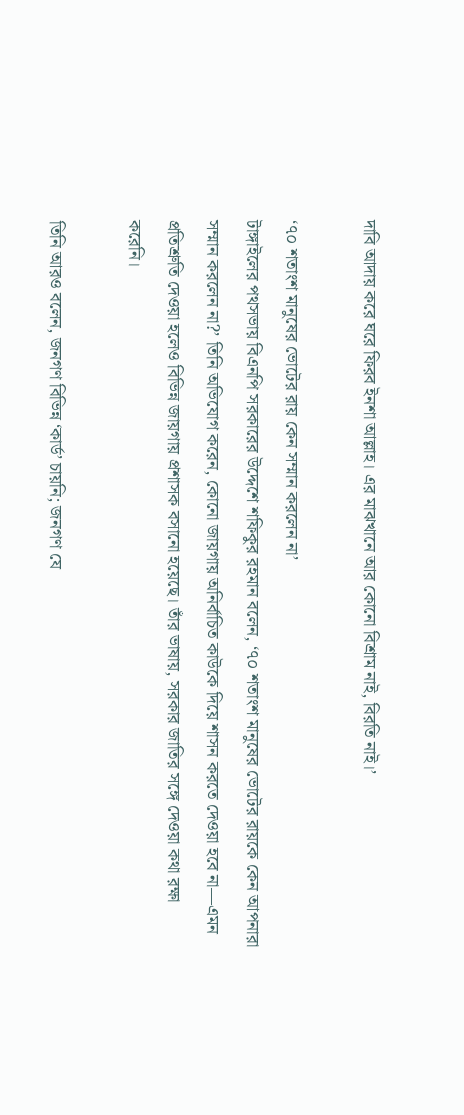দাবি আদায় করে ঘরে ফিরব ইনশা আল্লাহ। এর মাঝখানে আর কোনো বিশ্রাম নাই, বিরতি নাই।’

‘৭০ শতাংশ মানুষের ভোটের রায় কেন সম্মান করলেন না’
টাঙ্গাইলের পথসভায় বিএনপি সরকারের উদ্দেশে শফিকুর রহমান বলেন, ‘৭০ শতাংশ মানুষের ভোটের রায়কে কেন আপনারা সম্মান করলেন না?’ তিনি অভিযোগ করেন, কোনো জায়গায় অনির্বাচিত কাউকে দিয়ে শাসন করতে দেওয়া হবে না—এমন প্রতিশ্রুতি দেওয়া হলেও বিভিন্ন জায়গায় প্রশাসক বসানো হয়েছে। তাঁর ভাষায়, সরকার জাতির সঙ্গে দেওয়া কথা রক্ষা করেনি।

তিনি আরও বলেন, জনগণ বিভিন্ন ‘কার্ড’ চায়নি; জনগণ যে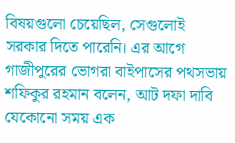বিষয়গুলো চেয়েছিল, সেগুলোই সরকার দিতে পারেনি। এর আগে গাজীপুরের ভোগরা বাইপাসের পথসভায় শফিকুর রহমান বলেন, আট দফা দাবি যেকোনো সময় এক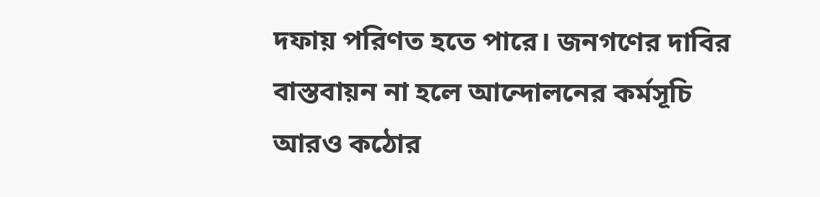দফায় পরিণত হতে পারে। জনগণের দাবির বাস্তবায়ন না হলে আন্দোলনের কর্মসূচি আরও কঠোর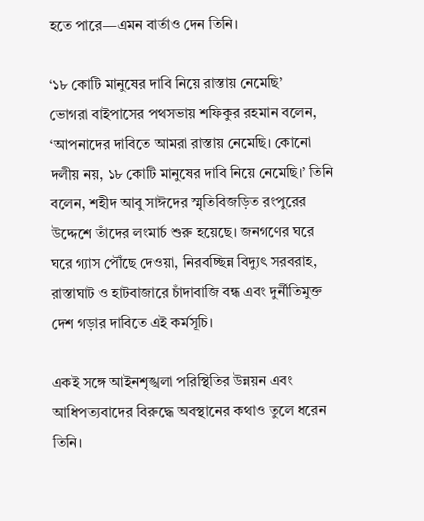হতে পারে—এমন বার্তাও দেন তিনি।

‘১৮ কোটি মানুষের দাবি নিয়ে রাস্তায় নেমেছি’
ভোগরা বাইপাসের পথসভায় শফিকুর রহমান বলেন, ‘আপনাদের দাবিতে আমরা রাস্তায় নেমেছি। কোনো দলীয় নয়, ১৮ কোটি মানুষের দাবি নিয়ে নেমেছি।’ তিনি বলেন, শহীদ আবু সাঈদের স্মৃতিবিজড়িত রংপুরের উদ্দেশে তাঁদের লংমার্চ শুরু হয়েছে। জনগণের ঘরে ঘরে গ্যাস পৌঁছে দেওয়া, নিরবচ্ছিন্ন বিদ্যুৎ সরবরাহ, রাস্তাঘাট ও হাটবাজারে চাঁদাবাজি বন্ধ এবং দুর্নীতিমুক্ত দেশ গড়ার দাবিতে এই কর্মসূচি।

একই সঙ্গে আইনশৃঙ্খলা পরিস্থিতির উন্নয়ন এবং আধিপত্যবাদের বিরুদ্ধে অবস্থানের কথাও তুলে ধরেন তিনি।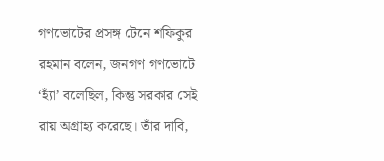গণভোটের প্রসঙ্গ টেনে শফিকুর রহমান বলেন, জনগণ গণভোটে ‘হ্যাঁ’ বলেছিল, কিন্তু সরকার সেই রায় অগ্রাহ্য করেছে। তাঁর দাবি,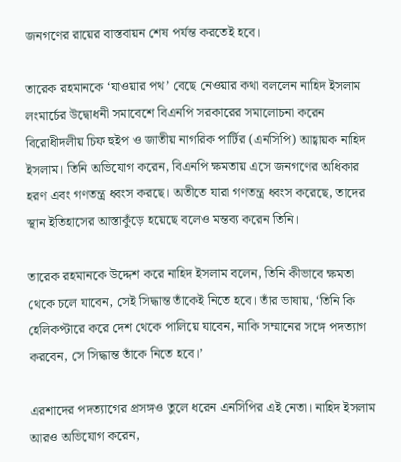জনগণের রায়ের বাস্তবায়ন শেষ পর্যন্ত করতেই হবে।

তারেক রহমানকে ‘যাওয়ার পথ’ বেছে নেওয়ার কথা বললেন নাহিদ ইসলাম
লংমার্চের উদ্বোধনী সমাবেশে বিএনপি সরকারের সমালোচনা করেন বিরোধীদলীয় চিফ হুইপ ও জাতীয় নাগরিক পার্টির (এনসিপি) আহ্বায়ক নাহিদ ইসলাম। তিনি অভিযোগ করেন, বিএনপি ক্ষমতায় এসে জনগণের অধিকার হরণ এবং গণতন্ত্র ধ্বংস করছে। অতীতে যারা গণতন্ত্র ধ্বংস করেছে, তাদের স্থান ইতিহাসের আস্তাকুঁড়ে হয়েছে বলেও মন্তব্য করেন তিনি।

তারেক রহমানকে উদ্দেশ করে নাহিদ ইসলাম বলেন, তিনি কীভাবে ক্ষমতা থেকে চলে যাবেন, সেই সিদ্ধান্ত তাঁকেই নিতে হবে। তাঁর ভাষায়, ‘তিনি কি হেলিকপ্টারে করে দেশ থেকে পালিয়ে যাবেন, নাকি সম্মানের সঙ্গে পদত্যাগ করবেন, সে সিদ্ধান্ত তাঁকে নিতে হবে।’

এরশাদের পদত্যাগের প্রসঙ্গও তুলে ধরেন এনসিপির এই নেতা। নাহিদ ইসলাম আরও অভিযোগ করেন,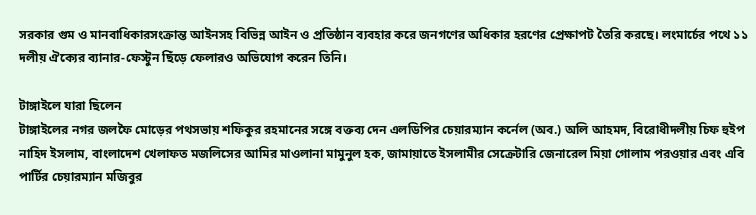সরকার গুম ও মানবাধিকারসংক্রান্ত আইনসহ বিভিন্ন আইন ও প্রতিষ্ঠান ব্যবহার করে জনগণের অধিকার হরণের প্রেক্ষাপট তৈরি করছে। লংমার্চের পথে ১১ দলীয় ঐক্যের ব্যানার-ফেস্টুন ছিঁড়ে ফেলারও অভিযোগ করেন তিনি।

টাঙ্গাইলে যারা ছিলেন
টাঙ্গাইলের নগর জলফৈ মোড়ের পথসভায় শফিকুর রহমানের সঙ্গে বক্তব্য দেন এলডিপির চেয়ারম্যান কর্নেল (অব.) অলি আহমদ, বিরোধীদলীয় চিফ হুইপ নাহিদ ইসলাম, বাংলাদেশ খেলাফত মজলিসের আমির মাওলানা মামুনুল হক, জামায়াতে ইসলামীর সেক্রেটারি জেনারেল মিয়া গোলাম পরওয়ার এবং এবি পার্টির চেয়ারম্যান মজিবুর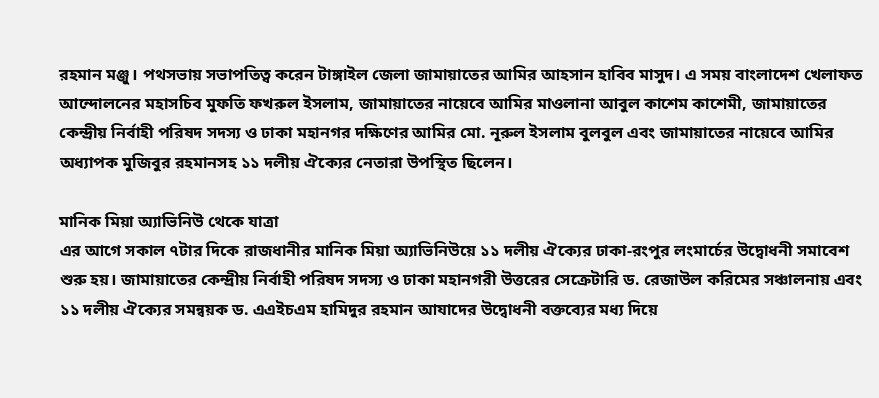রহমান মঞ্জু। পথসভায় সভাপতিত্ব করেন টাঙ্গাইল জেলা জামায়াতের আমির আহসান হাবিব মাসুদ। এ সময় বাংলাদেশ খেলাফত আন্দোলনের মহাসচিব মুফতি ফখরুল ইসলাম, জামায়াতের নায়েবে আমির মাওলানা আবুল কাশেম কাশেমী, জামায়াতের কেন্দ্রীয় নির্বাহী পরিষদ সদস্য ও ঢাকা মহানগর দক্ষিণের আমির মো. নূরুল ইসলাম বুলবুল এবং জামায়াতের নায়েবে আমির অধ্যাপক মুজিবুর রহমানসহ ১১ দলীয় ঐক্যের নেতারা উপস্থিত ছিলেন।

মানিক মিয়া অ্যাভিনিউ থেকে যাত্রা
এর আগে সকাল ৭টার দিকে রাজধানীর মানিক মিয়া অ্যাভিনিউয়ে ১১ দলীয় ঐক্যের ঢাকা-রংপুর লংমার্চের উদ্বোধনী সমাবেশ শুরু হয়। জামায়াতের কেন্দ্রীয় নির্বাহী পরিষদ সদস্য ও ঢাকা মহানগরী উত্তরের সেক্রেটারি ড. রেজাউল করিমের সঞ্চালনায় এবং ১১ দলীয় ঐক্যের সমন্বয়ক ড. এএইচএম হামিদুর রহমান আযাদের উদ্বোধনী বক্তব্যের মধ্য দিয়ে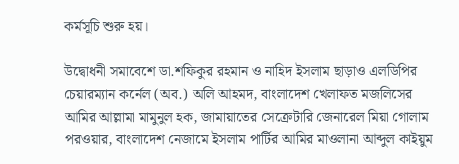কর্মসূচি শুরু হয়।

উদ্বোধনী সমাবেশে ডা.শফিকুর রহমান ও নাহিদ ইসলাম ছাড়াও এলডিপির চেয়ারম্যান কর্নেল (অব.) অলি আহমদ, বাংলাদেশ খেলাফত মজলিসের আমির আল্লামা মামুনুল হক, জামায়াতের সেক্রেটারি জেনারেল মিয়া গোলাম পরওয়ার, বাংলাদেশ নেজামে ইসলাম পার্টির আমির মাওলানা আব্দুল কাইয়ুম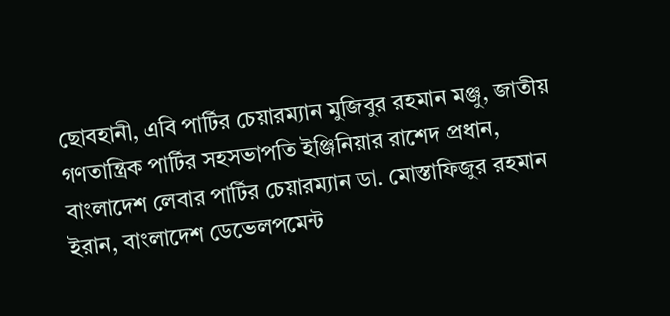ছোবহানী, এবি পার্টির চেয়ারম্যান মুজিবুর রহমান মঞ্জু, জাতীয় গণতান্ত্রিক পার্টির সহসভাপতি ইঞ্জিনিয়ার রাশেদ প্রধান, বাংলাদেশ লেবার পার্টির চেয়ারম্যান ডা. মোস্তাফিজুর রহমান ইরান, বাংলাদেশ ডেভেলপমেন্ট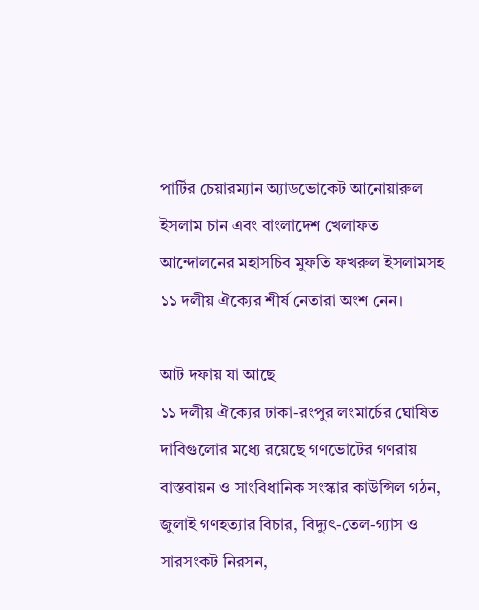পার্টির চেয়ারম্যান অ্যাডভোকেট আনোয়ারুল ইসলাম চান এবং বাংলাদেশ খেলাফত আন্দোলনের মহাসচিব মুফতি ফখরুল ইসলামসহ ১১ দলীয় ঐক্যের শীর্ষ নেতারা অংশ নেন।

আট দফায় যা আছে
১১ দলীয় ঐক্যের ঢাকা-রংপুর লংমার্চের ঘোষিত দাবিগুলোর মধ্যে রয়েছে গণভোটের গণরায় বাস্তবায়ন ও সাংবিধানিক সংস্কার কাউন্সিল গঠন, জুলাই গণহত্যার বিচার, বিদ্যুৎ-তেল-গ্যাস ও সারসংকট নিরসন,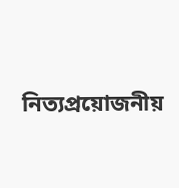নিত্যপ্রয়োজনীয়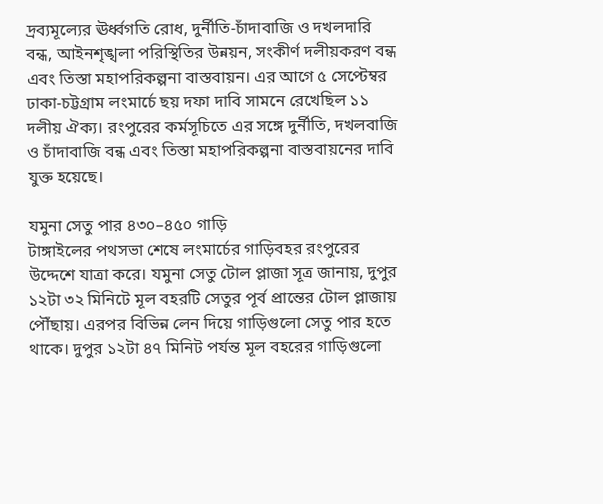দ্রব্যমূল্যের ঊর্ধ্বগতি রোধ, দুর্নীতি-চাঁদাবাজি ও দখলদারি বন্ধ, আইনশৃঙ্খলা পরিস্থিতির উন্নয়ন, সংকীর্ণ দলীয়করণ বন্ধ এবং তিস্তা মহাপরিকল্পনা বাস্তবায়ন। এর আগে ৫ সেপ্টেম্বর ঢাকা-চট্টগ্রাম লংমার্চে ছয় দফা দাবি সামনে রেখেছিল ১১ দলীয় ঐক্য। রংপুরের কর্মসূচিতে এর সঙ্গে দুর্নীতি, দখলবাজি ও চাঁদাবাজি বন্ধ এবং তিস্তা মহাপরিকল্পনা বাস্তবায়নের দাবি যুক্ত হয়েছে।

যমুনা সেতু পার ৪৩০–৪৫০ গাড়ি
টাঙ্গাইলের পথসভা শেষে লংমার্চের গাড়িবহর রংপুরের উদ্দেশে যাত্রা করে। যমুনা সেতু টোল প্লাজা সূত্র জানায়, দুপুর ১২টা ৩২ মিনিটে মূল বহরটি সেতুর পূর্ব প্রান্তের টোল প্লাজায় পৌঁছায়। এরপর বিভিন্ন লেন দিয়ে গাড়িগুলো সেতু পার হতে থাকে। দুপুর ১২টা ৪৭ মিনিট পর্যন্ত মূল বহরের গাড়িগুলো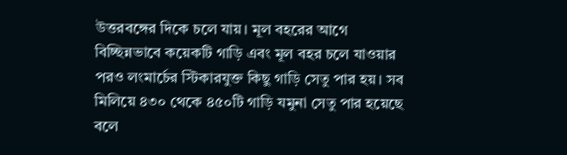উত্তরবঙ্গের দিকে চলে যায়। মূল বহরের আগে বিচ্ছিন্নভাবে কয়েকটি গাড়ি এবং মূল বহর চলে যাওয়ার পরও লংমার্চের স্টিকারযুক্ত কিছু গাড়ি সেতু পার হয়। সব মিলিয়ে ৪৩০ থেকে ৪৫০টি গাড়ি যমুনা সেতু পার হয়েছে বলে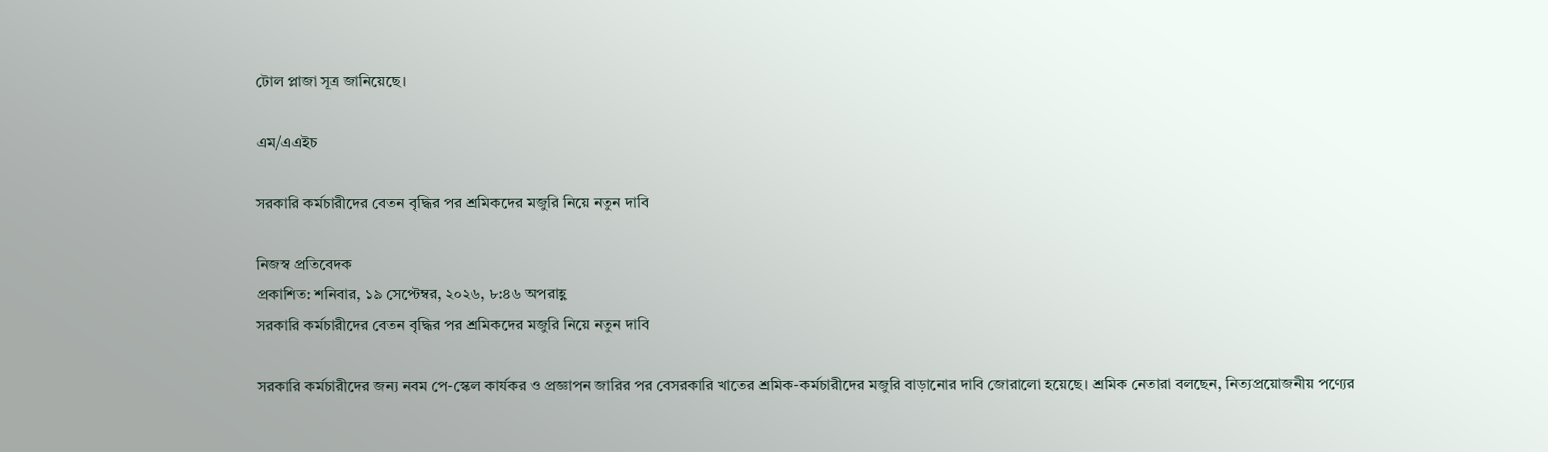টোল প্লাজা সূত্র জানিয়েছে।

এম/এএইচ

সরকারি কর্মচারীদের বেতন বৃদ্ধির পর শ্রমিকদের মজুরি নিয়ে নতুন দাবি

নিজস্ব প্রতিবেদক
প্রকাশিত: শনিবার, ১৯ সেপ্টেম্বর, ২০২৬, ৮:৪৬ অপরাহ্ণ
সরকারি কর্মচারীদের বেতন বৃদ্ধির পর শ্রমিকদের মজুরি নিয়ে নতুন দাবি

সরকারি কর্মচারীদের জন্য নবম পে-স্কেল কার্যকর ও প্রজ্ঞাপন জারির পর বেসরকারি খাতের শ্রমিক-কর্মচারীদের মজুরি বাড়ানোর দাবি জোরালো হয়েছে। শ্রমিক নেতারা বলছেন, নিত্যপ্রয়োজনীয় পণ্যের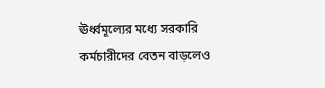ঊর্ধ্বমূল্যের মধ্যে সরকারি কর্মচারীদের বেতন বাড়লেও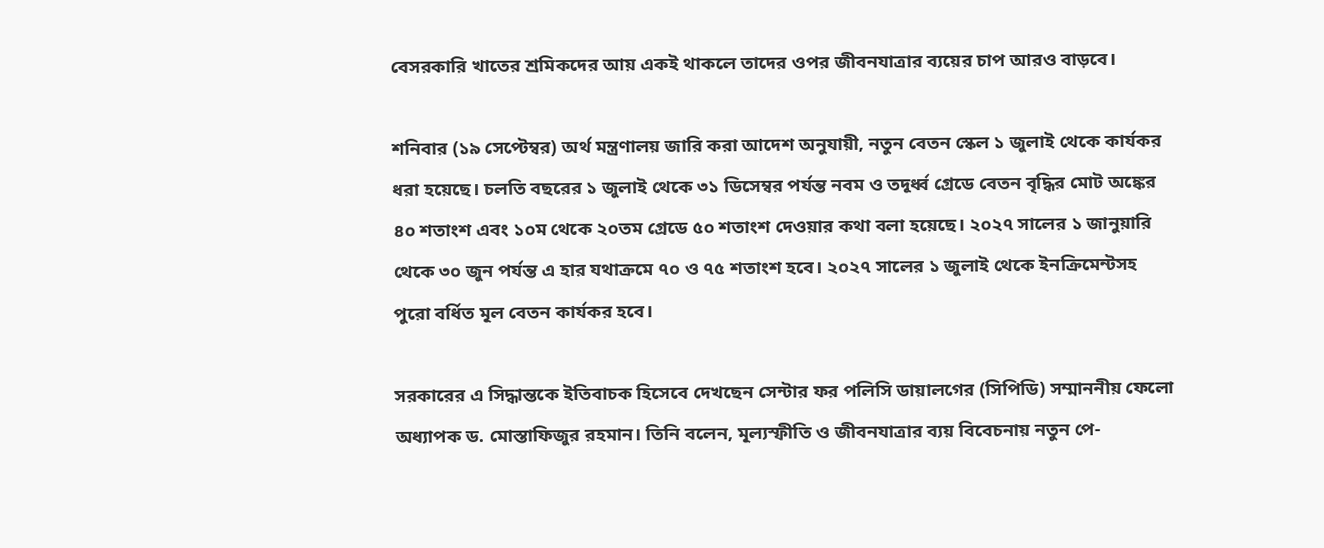বেসরকারি খাতের শ্রমিকদের আয় একই থাকলে তাদের ওপর জীবনযাত্রার ব্যয়ের চাপ আরও বাড়বে।

শনিবার (১৯ সেপ্টেম্বর) অর্থ মন্ত্রণালয় জারি করা আদেশ অনুযায়ী, নতুন বেতন স্কেল ১ জুলাই থেকে কার্যকর ধরা হয়েছে। চলতি বছরের ১ জুলাই থেকে ৩১ ডিসেম্বর পর্যন্ত নবম ও তদূর্ধ্ব গ্রেডে বেতন বৃদ্ধির মোট অঙ্কের ৪০ শতাংশ এবং ১০ম থেকে ২০তম গ্রেডে ৫০ শতাংশ দেওয়ার কথা বলা হয়েছে। ২০২৭ সালের ১ জানুয়ারি থেকে ৩০ জুন পর্যন্ত এ হার যথাক্রমে ৭০ ও ৭৫ শতাংশ হবে। ২০২৭ সালের ১ জুলাই থেকে ইনক্রিমেন্টসহ পুরো বর্ধিত মূল বেতন কার্যকর হবে।

সরকারের এ সিদ্ধান্তকে ইতিবাচক হিসেবে দেখছেন সেন্টার ফর পলিসি ডায়ালগের (সিপিডি) সম্মাননীয় ফেলো অধ্যাপক ড. মোস্তাফিজুর রহমান। তিনি বলেন, মূল্যস্ফীতি ও জীবনযাত্রার ব্যয় বিবেচনায় নতুন পে-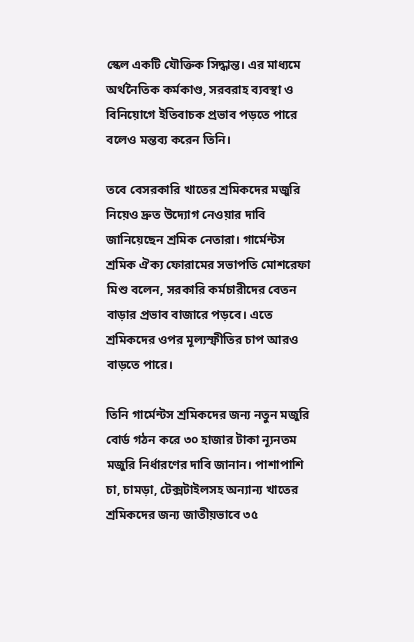স্কেল একটি যৌক্তিক সিদ্ধান্ত। এর মাধ্যমে অর্থনৈতিক কর্মকাণ্ড, সরবরাহ ব্যবস্থা ও বিনিয়োগে ইতিবাচক প্রভাব পড়তে পারে বলেও মন্তব্য করেন তিনি।

তবে বেসরকারি খাতের শ্রমিকদের মজুরি নিয়েও দ্রুত উদ্যোগ নেওয়ার দাবি জানিয়েছেন শ্রমিক নেতারা। গার্মেন্টস শ্রমিক ঐক্য ফোরামের সভাপতি মোশরেফা মিশু বলেন, সরকারি কর্মচারীদের বেতন বাড়ার প্রভাব বাজারে পড়বে। এতে শ্রমিকদের ওপর মূল্যস্ফীতির চাপ আরও বাড়তে পারে।

তিনি গার্মেন্টস শ্রমিকদের জন্য নতুন মজুরি বোর্ড গঠন করে ৩০ হাজার টাকা ন্যূনতম মজুরি নির্ধারণের দাবি জানান। পাশাপাশি চা, চামড়া, টেক্সটাইলসহ অন্যান্য খাতের শ্রমিকদের জন্য জাতীয়ভাবে ৩৫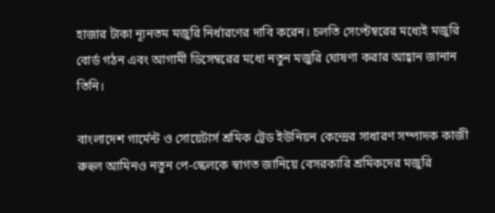হাজার টাকা ন্যূনতম মজুরি নির্ধারণের দাবি করেন। চলতি সেপ্টেম্বরের মধ্যেই মজুরি বোর্ড গঠন এবং আগামী ডিসেম্বরের মধ্যে নতুন মজুরি ঘোষণা করার আহ্বান জানান তিনি।

বাংলাদেশ গার্মেন্ট ও সোয়েটার্স শ্রমিক ট্রেড ইউনিয়ন কেন্দ্রের সাধারণ সম্পাদক কাজী রুহুল আমিনও নতুন পে-স্কেলকে স্বাগত জানিয়ে বেসরকারি শ্রমিকদের মজুরি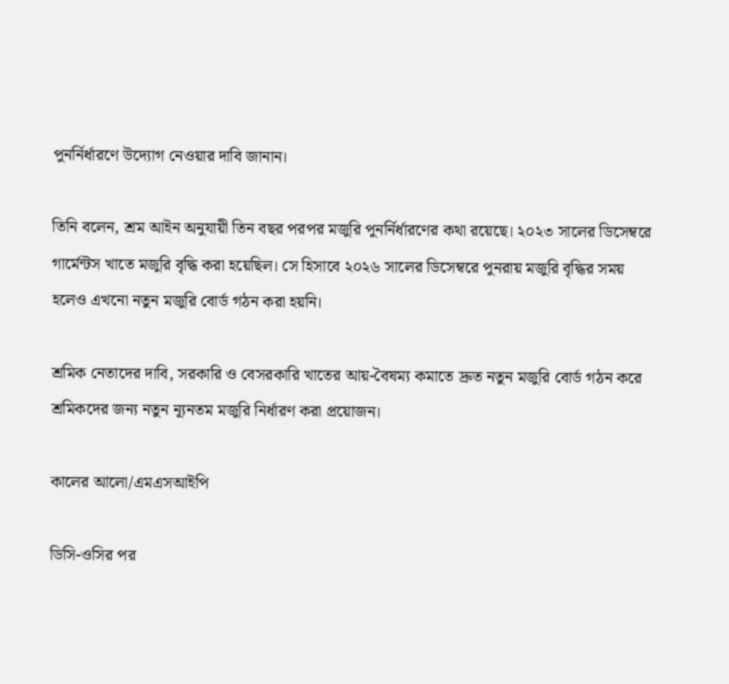পুনর্নির্ধারণে উদ্যোগ নেওয়ার দাবি জানান।

তিনি বলেন, শ্রম আইন অনুযায়ী তিন বছর পরপর মজুরি পুনর্নির্ধারণের কথা রয়েছে। ২০২৩ সালের ডিসেম্বরে গার্মেন্টস খাতে মজুরি বৃদ্ধি করা হয়েছিল। সে হিসাবে ২০২৬ সালের ডিসেম্বরে পুনরায় মজুরি বৃদ্ধির সময় হলেও এখনো নতুন মজুরি বোর্ড গঠন করা হয়নি।

শ্রমিক নেতাদের দাবি, সরকারি ও বেসরকারি খাতের আয়-বৈষম্য কমাতে দ্রুত নতুন মজুরি বোর্ড গঠন করে শ্রমিকদের জন্য নতুন ন্যূনতম মজুরি নির্ধারণ করা প্রয়োজন।

কালের আলো/এমএসআইপি

ডিসি-ওসির পর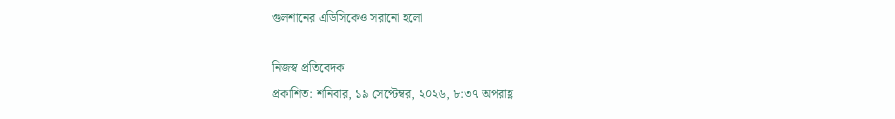গুলশানের এডিসিকেও সরানো হলো

নিজস্ব প্রতিবেদক
প্রকাশিত: শনিবার, ১৯ সেপ্টেম্বর, ২০২৬, ৮:৩৭ অপরাহ্ণ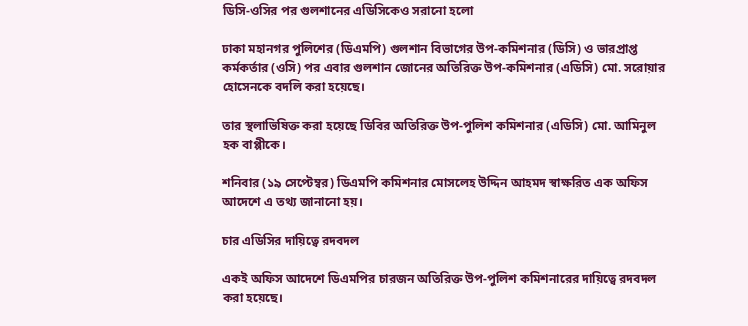ডিসি-ওসির পর গুলশানের এডিসিকেও সরানো হলো

ঢাকা মহানগর পুলিশের (ডিএমপি) গুলশান বিভাগের উপ-কমিশনার (ডিসি) ও ভারপ্রাপ্ত কর্মকর্তার (ওসি) পর এবার গুলশান জোনের অতিরিক্ত উপ-কমিশনার (এডিসি) মো. সরোয়ার হোসেনকে বদলি করা হয়েছে।

তার স্থলাভিষিক্ত করা হয়েছে ডিবির অতিরিক্ত উপ-পুলিশ কমিশনার (এডিসি) মো. আমিনুল হক বাপ্পীকে।

শনিবার (১৯ সেপ্টেম্বর) ডিএমপি কমিশনার মোসলেহ উদ্দিন আহমদ স্বাক্ষরিত এক অফিস আদেশে এ তথ্য জানানো হয়।

চার এডিসির দায়িত্বে রদবদল

একই অফিস আদেশে ডিএমপির চারজন অতিরিক্ত উপ-পুলিশ কমিশনারের দায়িত্বে রদবদল করা হয়েছে।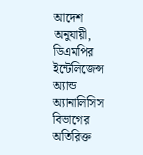আদেশ অনুযায়ী, ডিএমপির ইন্টেলিজেন্স অ্যান্ড অ্যানালিসিস বিভাগের অতিরিক্ত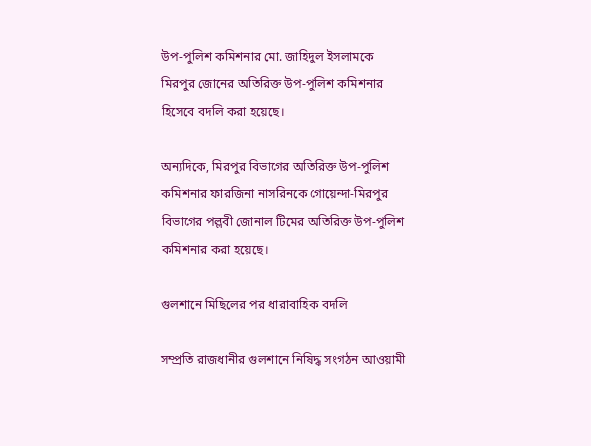উপ-পুলিশ কমিশনার মো. জাহিদুল ইসলামকে মিরপুর জোনের অতিরিক্ত উপ-পুলিশ কমিশনার হিসেবে বদলি করা হয়েছে।

অন্যদিকে, মিরপুর বিভাগের অতিরিক্ত উপ-পুলিশ কমিশনার ফারজিনা নাসরিনকে গোয়েন্দা-মিরপুর বিভাগের পল্লবী জোনাল টিমের অতিরিক্ত উপ-পুলিশ কমিশনার করা হয়েছে।

গুলশানে মিছিলের পর ধারাবাহিক বদলি

সম্প্রতি রাজধানীর গুলশানে নিষিদ্ধ সংগঠন আওয়ামী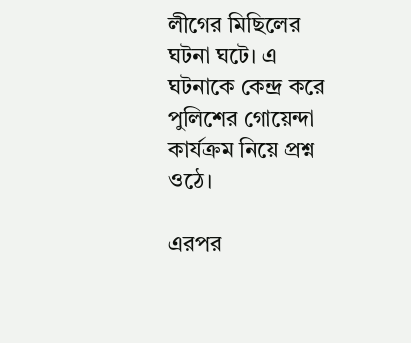লীগের মিছিলের ঘটনা ঘটে। এ ঘটনাকে কেন্দ্র করে পুলিশের গোয়েন্দা কার্যক্রম নিয়ে প্রশ্ন ওঠে।

এরপর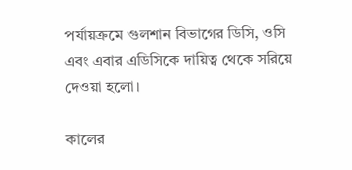পর্যায়ক্রমে গুলশান বিভাগের ডিসি, ওসি এবং এবার এডিসিকে দায়িত্ব থেকে সরিয়ে দেওয়া হলো।

কালের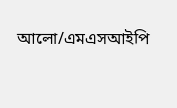আলো/এমএসআইপি